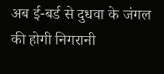अब ई-बर्ड से दुधवा के जंगल की होगी निगरानी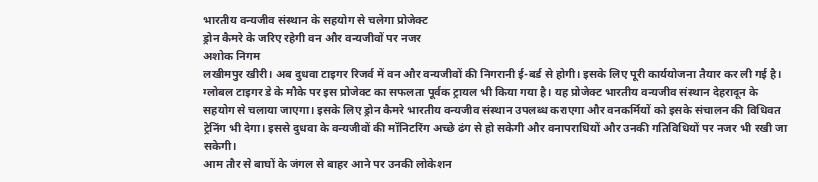भारतीय वन्यजीव संस्थान के सहयोग से चलेगा प्रोजेक्ट
ड्रोन कैमरे के जरिए रहेगी वन और वन्यजीवों पर नजर
अशोक निगम
लखीमपुर खीरी। अब दुधवा टाइगर रिजर्व में वन और वन्यजीवों की निगरानी ई-बर्ड से होगी। इसके लिए पूरी कार्ययोजना तैयार कर ली गई है। ग्लोबल टाइगर डे के मौके पर इस प्रोजेक्ट का सफलता पूर्वक ट्रायल भी किया गया है। यह प्रोजेक्ट भारतीय वन्यजीव संस्थान देहरादून के सहयोग से चलाया जाएगा। इसके लिए ड्रोन कैमरे भारतीय वन्यजीव संस्थान उपलब्ध कराएगा और वनकर्मियों को इसके संचालन की विधिवत ट्रेनिंग भी देगा। इससे दुधवा के वन्यजीवों की मॉनिटरिंग अच्छे ढंग से हो सकेगी और वनापराधियों और उनकी गतिविधियों पर नजर भी रखी जा सकेगी।
आम तौर से बाघों के जंगल से बाहर आने पर उनकी लोकेशन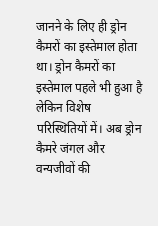जानने के लिए ही ड्रोन कैमरों का इस्तेमाल होता था। ड्रोन कैमरों का इस्तेमाल पहले भी हुआ है लेकिन विशेष परिस्थितियों में। अब ड्रोन कैमरे जंगल और वन्यजीवों की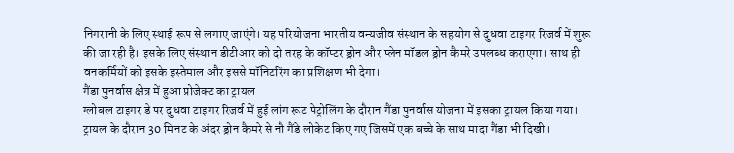निगरानी के लिए स्थाई रूप से लगाए जाएंगे। यह परियोजना भारतीय वन्यजीव संस्थान के सहयोग से दुधवा टाइगर रिजर्व में शुरू की जा रही है। इसके लिए संस्थान डीटीआर को दो तरह के कॉप्टर ड्रोन और प्लेन मॉडल ड्रोन कैमरे उपलब्ध कराएगा। साथ ही वनकर्मियों को इसके इस्तेमाल और इससे मॉनिटरिंग का प्रशिक्षण भी देगा।
गैंडा पुनर्वास क्षेत्र में हुआ प्रोजेक्ट का ट्रायल
ग्लोबल टाइगर डे पर दुधवा टाइगर रिजर्व में हुई लांग रूट पेट्रोलिंग के दौरान गैंडा पुनर्वास योजना में इसका ट्रायल किया गया। ट्रायल के दौरान 30 मिनट के अंदर ड्रोन कैमरे से नौ गैंडे लोकेट किए गए जिसमें एक बच्चे के साथ मादा गैंडा भी दिखी।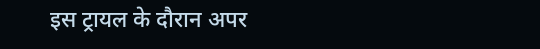इस ट्रायल के दौरान अपर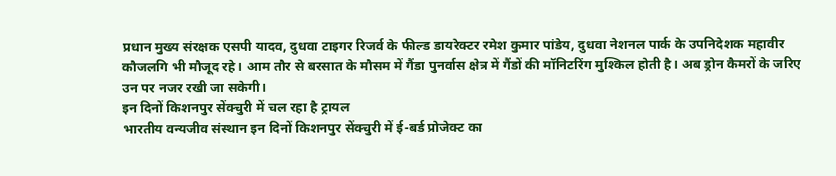प्रधान मुख्य संरक्षक एसपी यादव, दुधवा टाइगर रिजर्व के फील्ड डायरेक्टर रमेश कुमार पांडेय, दुधवा नेशनल पार्क के उपनिदेशक महावीर कौजलगि भी मौजूद रहे। आम तौर से बरसात के मौसम में गैंडा पुनर्वास क्षेत्र में गैंडों की मॉनिटरिंग मुश्किल होती है। अब ड्रोन कैमरों के जरिए उन पर नजर रखी जा सकेगी।
इन दिनों किशनपुर सेंक्चुरी में चल रहा है ट्रायल
भारतीय वन्यजीव संस्थान इन दिनों किशनपुर सेंक्चुरी में ई-बर्ड प्रोजेक्ट का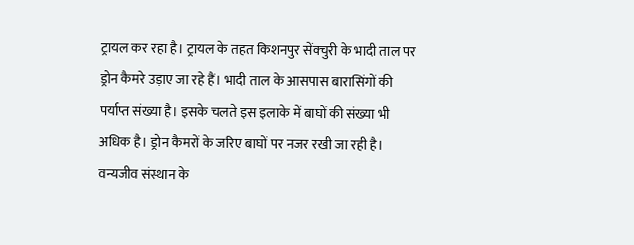ट्रायल कर रहा है। ट्रायल के तहत किशनपुर सेंक्चुरी के भादी ताल पर ड्रोन कैमरे उड़ाए जा रहे हैं। भादी ताल के आसपास बारासिंगों की पर्याप्त संख्या है। इसके चलते इस इलाके में बाघों की संख्या भी अधिक है। ड्रोन कैमरों के जरिए बाघों पर नजर रखी जा रही है। वन्यजीव संस्थान के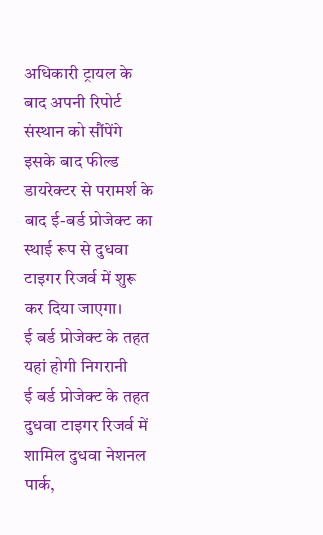अधिकारी ट्रायल के बाद अपनी रिपोर्ट संस्थान को सौंपेंगे इसके बाद फील्ड डायरेक्टर से परामर्श के बाद ई-बर्ड प्रोजेक्ट का स्थाई रूप से दुधवा टाइगर रिजर्व में शुरू कर दिया जाएगा।
ई बर्ड प्रोजेक्ट के तहत यहां होगी निगरानी
ई बर्ड प्रोजेक्ट के तहत दुधवा टाइगर रिजर्व में शामिल दुधवा नेशनल पार्क,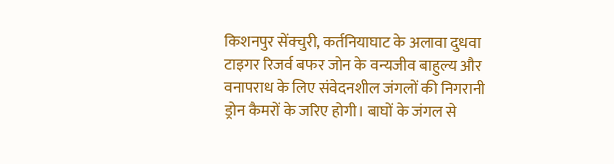किशनपुर सेंक्चुरी, कर्तनियाघाट के अलावा दुधवा टाइगर रिजर्व बफर जोन के वन्यजीव बाहुल्य और वनापराध के लिए संवेदनशील जंगलों की निगरानी ड्रोन कैमरों के जरिए होगी। बाघों के जंगल से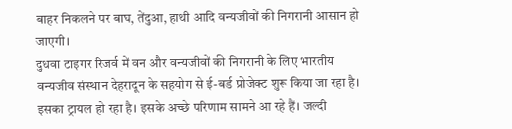बाहर निकलने पर बाघ, तेंदुआ, हाथी आदि वन्यजीवों की निगरानी आसान हो जाएगी।
दुधवा टाइगर रिजर्व में वन और वन्यजीवों की निगरानी के लिए भारतीय वन्यजीव संस्थान देहरादून के सहयोग से ई-बर्ड प्रोजेक्ट शुरू किया जा रहा है। इसका ट्रायल हो रहा है। इसके अच्छे परिणाम सामने आ रहे हैं। जल्दी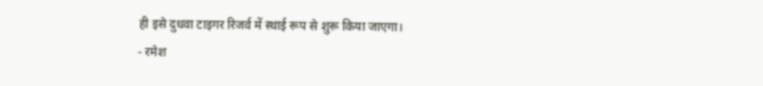ही इसे दुधवा टाइगर रिजर्व में स्थाई रूप से शुरू किया जाएगा।
- रमेश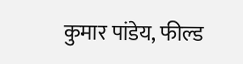कुमार पांडेय, फील्ड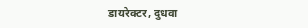डायरेक्टर, दुधवा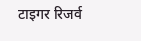टाइगर रिजर्व